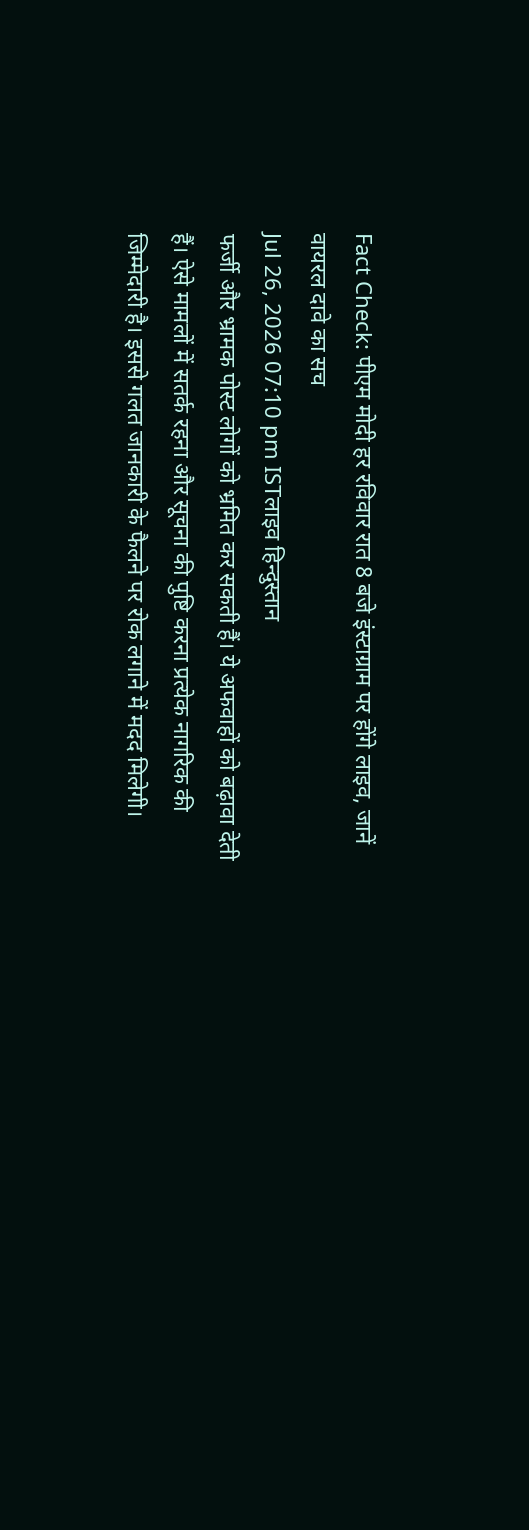Fact Check: पीएम मोदी हर रविवार रात 8 बजे इंस्टाग्राम पर होंगे लाइव, जानें वायरल दावे का सच
Jul 26, 2026 07:10 pm ISTलाइव हिन्दुस्तान
फर्जी और भ्रामक पोस्ट लोगों को भ्रमित कर सकती हैं। ये अफवाहों को बढ़ावा देती हैं। ऐसे मामलों में सतर्क रहना और सूचना की पुष्टि करना प्रत्येक नागरिक की जिम्मेदारी है। इससे गलत जानकारी के फैलने पर रोक लगाने में मदद मिलेगी।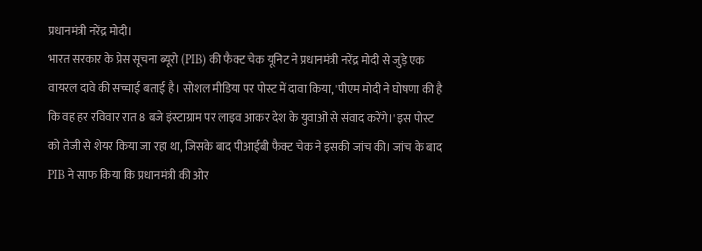प्रधानमंत्री नरेंद्र मोदी।
भारत सरकार के प्रेस सूचना ब्यूरो (PIB) की फैक्ट चेक यूनिट ने प्रधानमंत्री नरेंद्र मोदी से जुड़े एक वायरल दावे की सच्चाई बताई है। सोशल मीडिया पर पोस्ट में दावा किया, 'पीएम मोदी ने घोषणा की है कि वह हर रविवार रात 8 बजे इंस्टाग्राम पर लाइव आकर देश के युवाओं से संवाद करेंगे।' इस पोस्ट को तेजी से शेयर किया जा रहा था, जिसके बाद पीआईबी फैक्ट चेक ने इसकी जांच की। जांच के बाद PIB ने साफ किया कि प्रधानमंत्री की ओर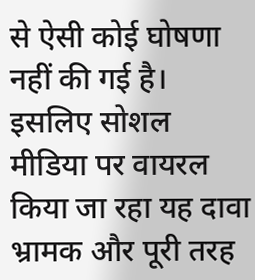से ऐसी कोई घोषणा नहीं की गई है। इसलिए सोशल मीडिया पर वायरल किया जा रहा यह दावा भ्रामक और पूरी तरह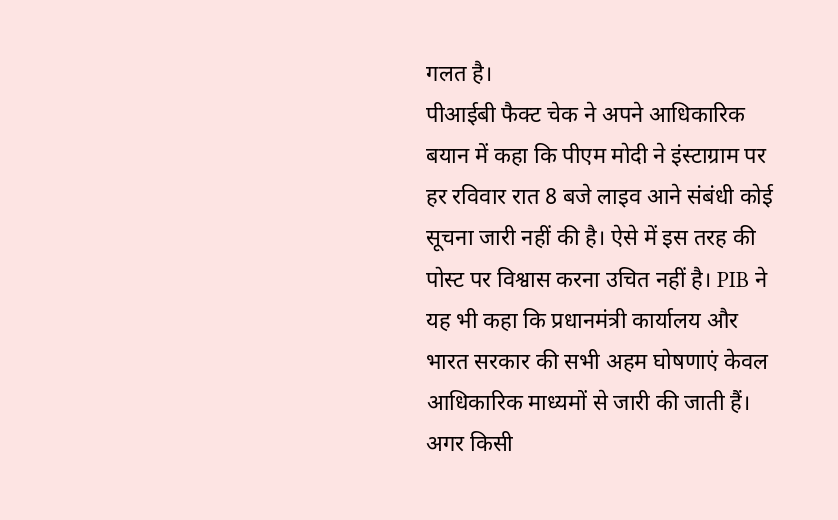गलत है।
पीआईबी फैक्ट चेक ने अपने आधिकारिक बयान में कहा कि पीएम मोदी ने इंस्टाग्राम पर हर रविवार रात 8 बजे लाइव आने संबंधी कोई सूचना जारी नहीं की है। ऐसे में इस तरह की पोस्ट पर विश्वास करना उचित नहीं है। PIB ने यह भी कहा कि प्रधानमंत्री कार्यालय और भारत सरकार की सभी अहम घोषणाएं केवल आधिकारिक माध्यमों से जारी की जाती हैं। अगर किसी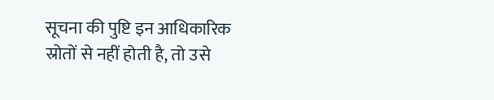सूचना की पुष्टि इन आधिकारिक स्रोतों से नहीं होती है, तो उसे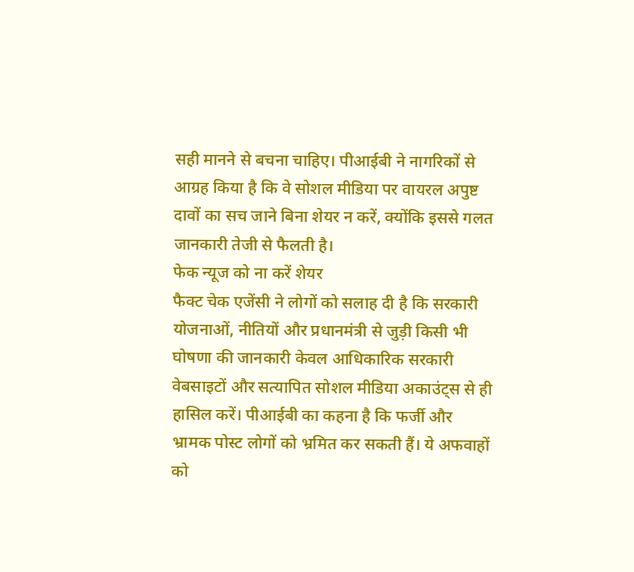सही मानने से बचना चाहिए। पीआईबी ने नागरिकों से आग्रह किया है कि वे सोशल मीडिया पर वायरल अपुष्ट दावों का सच जाने बिना शेयर न करें, क्योंकि इससे गलत जानकारी तेजी से फैलती है।
फेक न्यूज को ना करें शेयर
फैक्ट चेक एजेंसी ने लोगों को सलाह दी है कि सरकारी योजनाओं, नीतियों और प्रधानमंत्री से जुड़ी किसी भी घोषणा की जानकारी केवल आधिकारिक सरकारी वेबसाइटों और सत्यापित सोशल मीडिया अकाउंट्स से ही हासिल करें। पीआईबी का कहना है कि फर्जी और भ्रामक पोस्ट लोगों को भ्रमित कर सकती हैं। ये अफवाहों को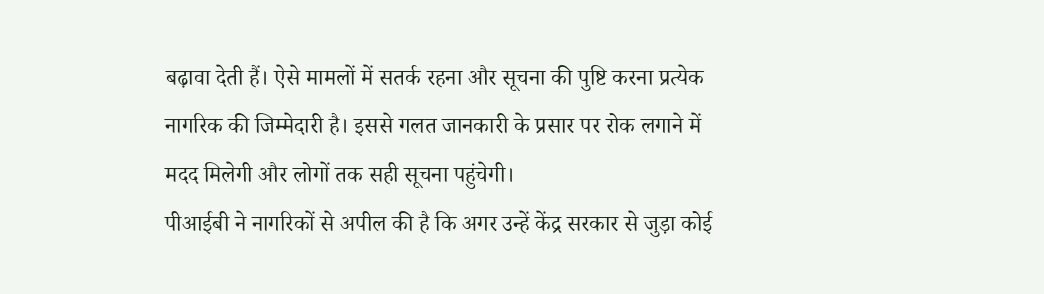बढ़ावा देती हैं। ऐसे मामलों में सतर्क रहना और सूचना की पुष्टि करना प्रत्येक नागरिक की जिम्मेदारी है। इससे गलत जानकारी के प्रसार पर रोक लगाने में मदद मिलेगी और लोगों तक सही सूचना पहुंचेगी।
पीआईबी ने नागरिकों से अपील की है कि अगर उन्हें केंद्र सरकार से जुड़ा कोई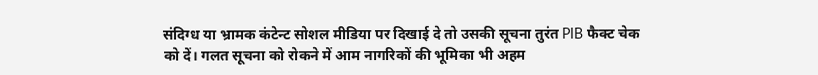संदिग्ध या भ्रामक कंटेन्ट सोशल मीडिया पर दिखाई दे तो उसकी सूचना तुरंत PIB फैक्ट चेक को दें। गलत सूचना को रोकने में आम नागरिकों की भूमिका भी अहम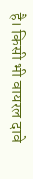है। किसी भी वायरल दावे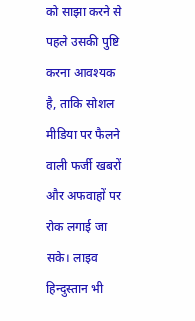को साझा करने से पहले उसकी पुष्टि करना आवश्यक है, ताकि सोशल मीडिया पर फैलने वाली फर्जी खबरों और अफवाहों पर रोक लगाई जा सके। लाइव हिन्दुस्तान भी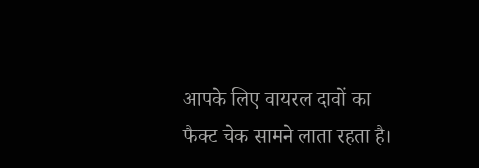आपके लिए वायरल दावों का फैक्ट चेक सामने लाता रहता है।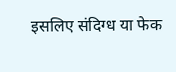इसलिए संदिग्ध या फेक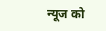न्यूज को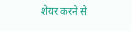शेयर करने से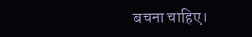बचना चाहिए।